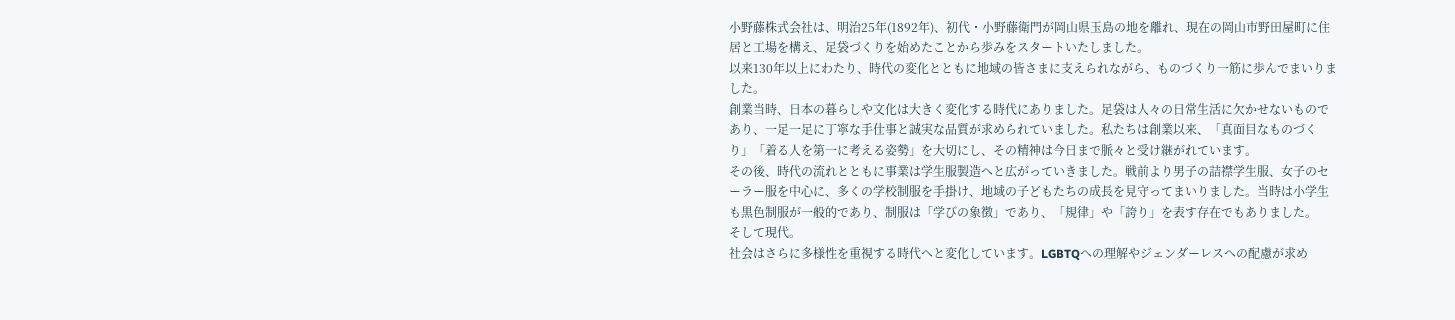小野藤株式会社は、明治25年(1892年)、初代・小野藤衛門が岡山県玉島の地を離れ、現在の岡山市野田屋町に住居と工場を構え、足袋づくりを始めたことから歩みをスタートいたしました。
以来130年以上にわたり、時代の変化とともに地域の皆さまに支えられながら、ものづくり一筋に歩んでまいりました。
創業当時、日本の暮らしや文化は大きく変化する時代にありました。足袋は人々の日常生活に欠かせないものであり、一足一足に丁寧な手仕事と誠実な品質が求められていました。私たちは創業以来、「真面目なものづくり」「着る人を第一に考える姿勢」を大切にし、その精神は今日まで脈々と受け継がれています。
その後、時代の流れとともに事業は学生服製造へと広がっていきました。戦前より男子の詰襟学生服、女子のセーラー服を中心に、多くの学校制服を手掛け、地域の子どもたちの成長を見守ってまいりました。当時は小学生も黒色制服が一般的であり、制服は「学びの象徴」であり、「規律」や「誇り」を表す存在でもありました。
そして現代。
社会はさらに多様性を重視する時代へと変化しています。LGBTQへの理解やジェンダーレスへの配慮が求め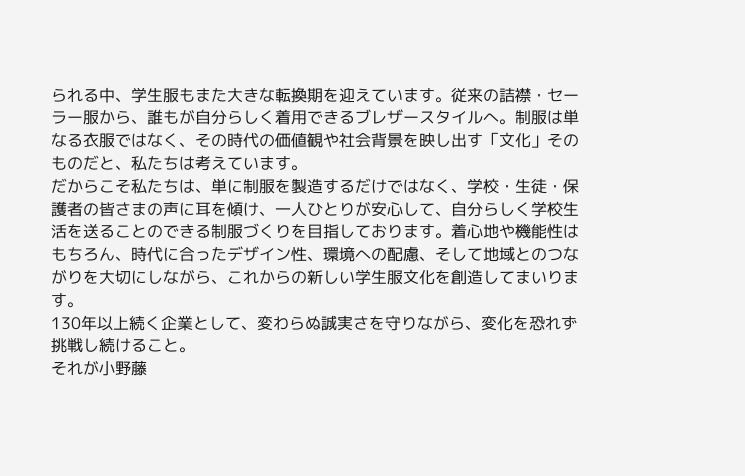られる中、学生服もまた大きな転換期を迎えています。従来の詰襟・セーラー服から、誰もが自分らしく着用できるブレザースタイルへ。制服は単なる衣服ではなく、その時代の価値観や社会背景を映し出す「文化」そのものだと、私たちは考えています。
だからこそ私たちは、単に制服を製造するだけではなく、学校・生徒・保護者の皆さまの声に耳を傾け、一人ひとりが安心して、自分らしく学校生活を送ることのできる制服づくりを目指しております。着心地や機能性はもちろん、時代に合ったデザイン性、環境への配慮、そして地域とのつながりを大切にしながら、これからの新しい学生服文化を創造してまいります。
130年以上続く企業として、変わらぬ誠実さを守りながら、変化を恐れず挑戦し続けること。
それが小野藤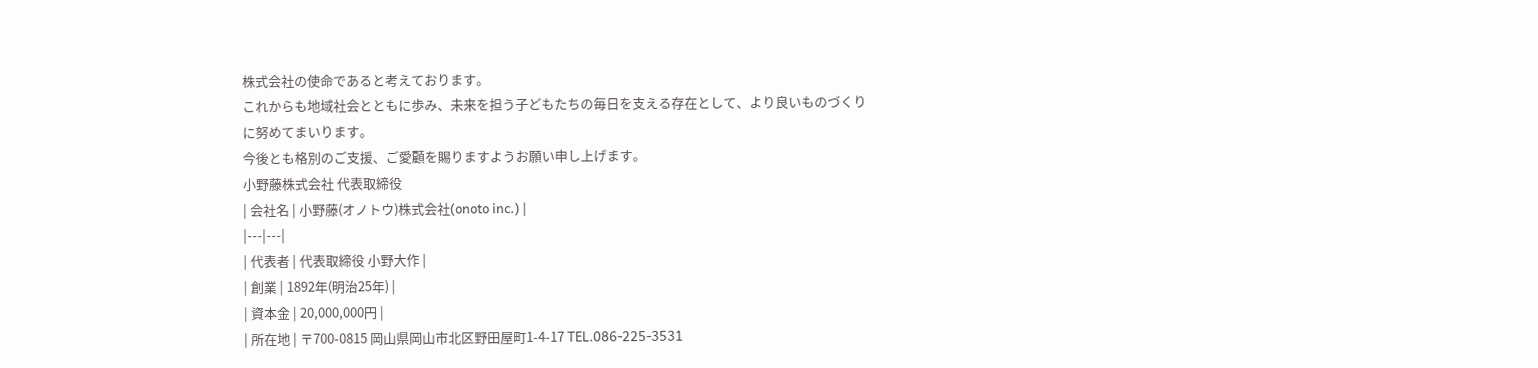株式会社の使命であると考えております。
これからも地域社会とともに歩み、未来を担う子どもたちの毎日を支える存在として、より良いものづくりに努めてまいります。
今後とも格別のご支援、ご愛顧を賜りますようお願い申し上げます。
小野藤株式会社 代表取締役
| 会社名 | 小野藤(オノトウ)株式会社(onoto inc.) |
|---|---|
| 代表者 | 代表取締役 小野大作 |
| 創業 | 1892年(明治25年) |
| 資本金 | 20,000,000円 |
| 所在地 | 〒700-0815 岡山県岡山市北区野田屋町1-4-17 TEL.086-225-3531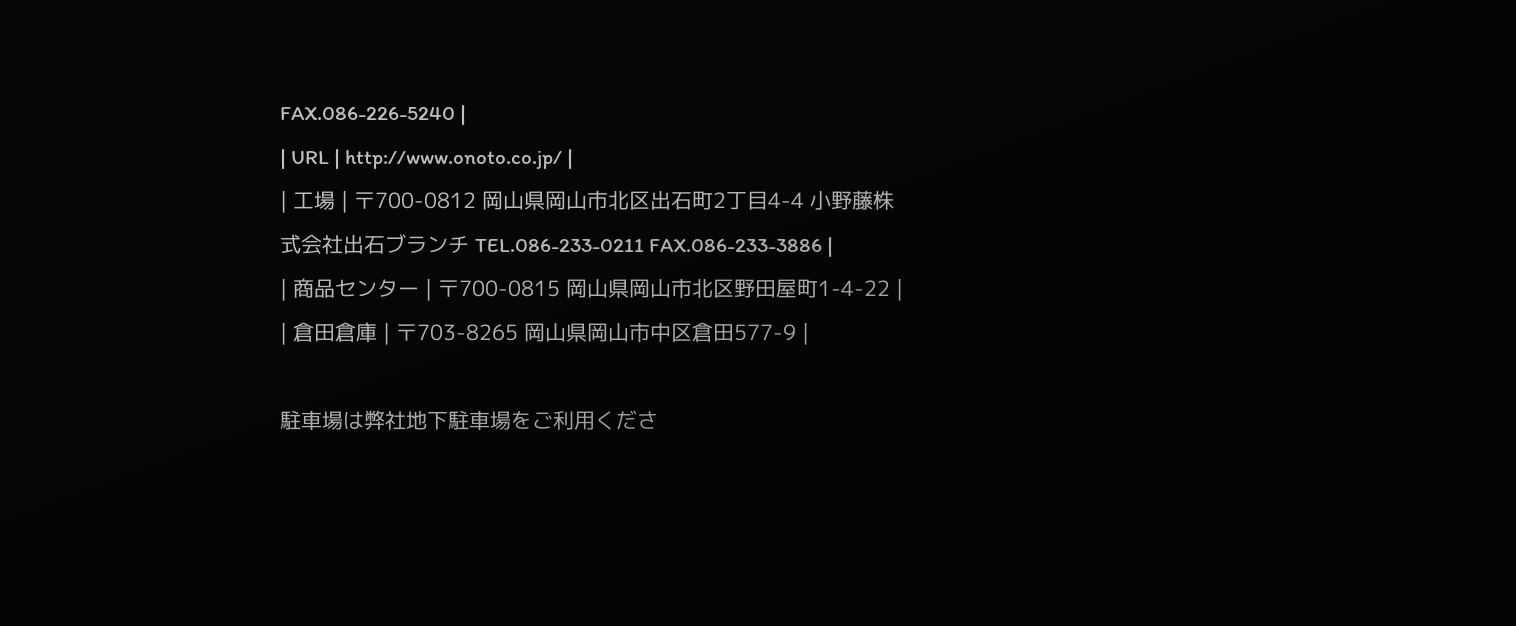FAX.086-226-5240 |
| URL | http://www.onoto.co.jp/ |
| 工場 | 〒700-0812 岡山県岡山市北区出石町2丁目4-4 小野藤株式会社出石ブランチ TEL.086-233-0211 FAX.086-233-3886 |
| 商品センター | 〒700-0815 岡山県岡山市北区野田屋町1-4-22 |
| 倉田倉庫 | 〒703-8265 岡山県岡山市中区倉田577-9 |

駐車場は弊社地下駐車場をご利用くださ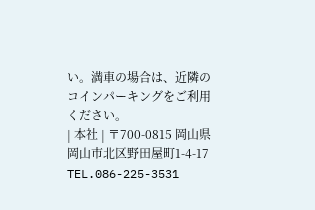い。満車の場合は、近隣のコインパーキングをご利用ください。
| 本社 | 〒700-0815 岡山県岡山市北区野田屋町1-4-17 TEL.086-225-3531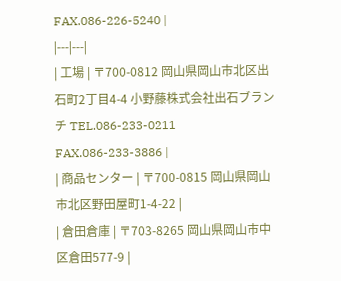FAX.086-226-5240 |
|---|---|
| 工場 | 〒700-0812 岡山県岡山市北区出石町2丁目4-4 小野藤株式会社出石ブランチ TEL.086-233-0211 FAX.086-233-3886 |
| 商品センター | 〒700-0815 岡山県岡山市北区野田屋町1-4-22 |
| 倉田倉庫 | 〒703-8265 岡山県岡山市中区倉田577-9 |